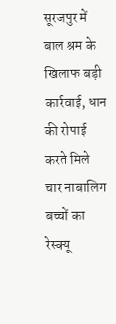सूरजपुर में बाल श्रम के खिलाफ बड़ी कार्रवाई, धान की रोपाई करते मिले चार नाबालिग बच्चों का रेस्क्यू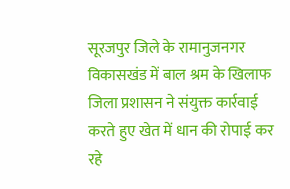सूरजपुर जिले के रामानुजनगर विकासखंड में बाल श्रम के खिलाफ जिला प्रशासन ने संयुक्त कार्रवाई करते हुए खेत में धान की रोपाई कर रहे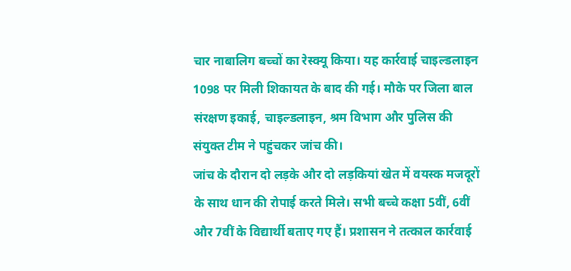चार नाबालिग बच्चों का रेस्क्यू किया। यह कार्रवाई चाइल्डलाइन 1098 पर मिली शिकायत के बाद की गई। मौके पर जिला बाल संरक्षण इकाई, चाइल्डलाइन, श्रम विभाग और पुलिस की संयुक्त टीम ने पहुंचकर जांच की।
जांच के दौरान दो लड़के और दो लड़कियां खेत में वयस्क मजदूरों के साथ धान की रोपाई करते मिले। सभी बच्चे कक्षा 5वीं, 6वीं और 7वीं के विद्यार्थी बताए गए हैं। प्रशासन ने तत्काल कार्रवाई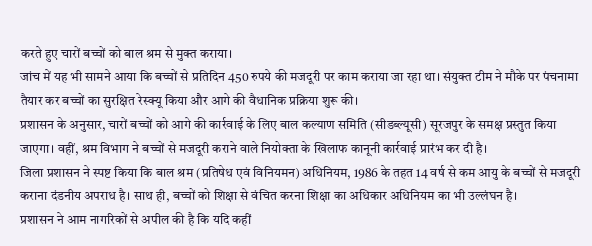करते हुए चारों बच्चों को बाल श्रम से मुक्त कराया।
जांच में यह भी सामने आया कि बच्चों से प्रतिदिन 450 रुपये की मजदूरी पर काम कराया जा रहा था। संयुक्त टीम ने मौके पर पंचनामा तैयार कर बच्चों का सुरक्षित रेस्क्यू किया और आगे की वैधानिक प्रक्रिया शुरू की।
प्रशासन के अनुसार, चारों बच्चों को आगे की कार्रवाई के लिए बाल कल्याण समिति (सीडब्ल्यूसी) सूरजपुर के समक्ष प्रस्तुत किया जाएगा। वहीं, श्रम विभाग ने बच्चों से मजदूरी कराने वाले नियोक्ता के खिलाफ कानूनी कार्रवाई प्रारंभ कर दी है।
जिला प्रशासन ने स्पष्ट किया कि बाल श्रम (प्रतिषेध एवं विनियमन) अधिनियम, 1986 के तहत 14 वर्ष से कम आयु के बच्चों से मजदूरी कराना दंडनीय अपराध है। साथ ही, बच्चों को शिक्षा से वंचित करना शिक्षा का अधिकार अधिनियम का भी उल्लंघन है।
प्रशासन ने आम नागरिकों से अपील की है कि यदि कहीं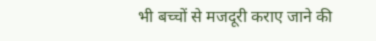भी बच्चों से मजदूरी कराए जाने की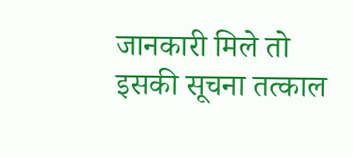जानकारी मिले तो इसकी सूचना तत्काल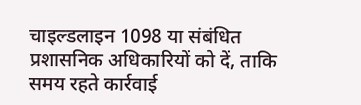चाइल्डलाइन 1098 या संबंधित प्रशासनिक अधिकारियों को दें, ताकि समय रहते कार्रवाई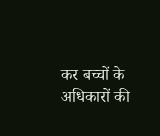कर बच्चों के अधिकारों की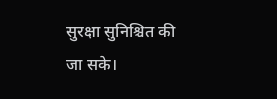सुरक्षा सुनिश्चित की जा सके।